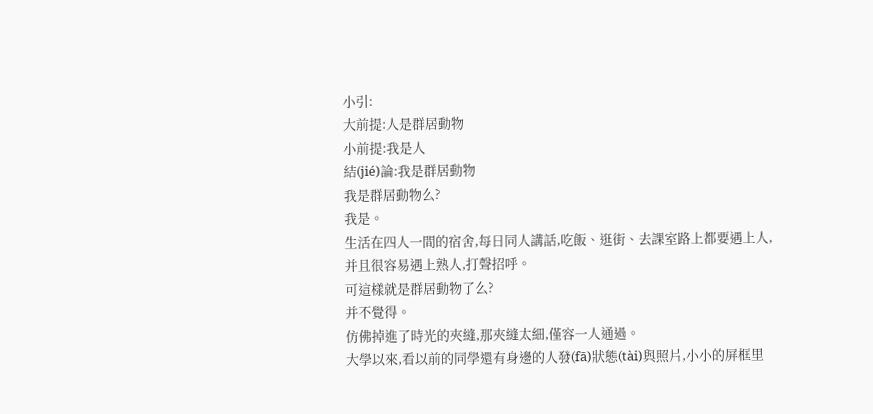小引:
大前提:人是群居動物
小前提:我是人
結(jié)論:我是群居動物
我是群居動物么?
我是。
生活在四人一間的宿舍,每日同人講話,吃飯、逛街、去課室路上都要遇上人,并且很容易遇上熟人,打聲招呼。
可這樣就是群居動物了么?
并不覺得。
仿佛掉進了時光的夾縫,那夾縫太細,僅容一人通過。
大學以來,看以前的同學還有身邊的人發(fā)狀態(tài)與照片,小小的屏框里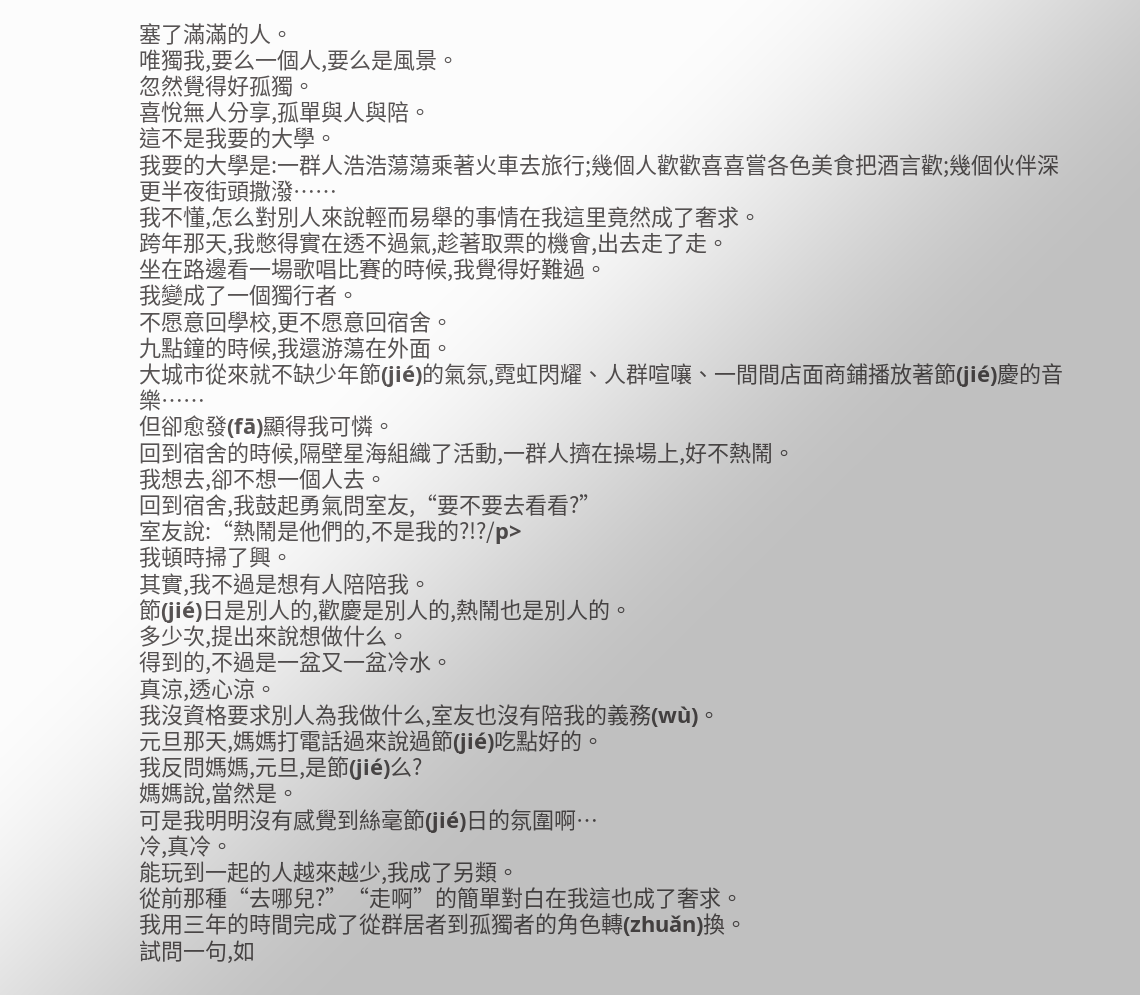塞了滿滿的人。
唯獨我,要么一個人,要么是風景。
忽然覺得好孤獨。
喜悅無人分享,孤單與人與陪。
這不是我要的大學。
我要的大學是:一群人浩浩蕩蕩乘著火車去旅行;幾個人歡歡喜喜嘗各色美食把酒言歡;幾個伙伴深更半夜街頭撒潑……
我不懂,怎么對別人來說輕而易舉的事情在我這里竟然成了奢求。
跨年那天,我憋得實在透不過氣,趁著取票的機會,出去走了走。
坐在路邊看一場歌唱比賽的時候,我覺得好難過。
我變成了一個獨行者。
不愿意回學校,更不愿意回宿舍。
九點鐘的時候,我還游蕩在外面。
大城市從來就不缺少年節(jié)的氣氛,霓虹閃耀、人群喧嚷、一間間店面商鋪播放著節(jié)慶的音樂……
但卻愈發(fā)顯得我可憐。
回到宿舍的時候,隔壁星海組織了活動,一群人擠在操場上,好不熱鬧。
我想去,卻不想一個人去。
回到宿舍,我鼓起勇氣問室友,“要不要去看看?”
室友說:“熱鬧是他們的,不是我的?!?/p>
我頓時掃了興。
其實,我不過是想有人陪陪我。
節(jié)日是別人的,歡慶是別人的,熱鬧也是別人的。
多少次,提出來說想做什么。
得到的,不過是一盆又一盆冷水。
真涼,透心涼。
我沒資格要求別人為我做什么,室友也沒有陪我的義務(wù)。
元旦那天,媽媽打電話過來說過節(jié)吃點好的。
我反問媽媽,元旦,是節(jié)么?
媽媽說,當然是。
可是我明明沒有感覺到絲毫節(jié)日的氛圍啊…
冷,真冷。
能玩到一起的人越來越少,我成了另類。
從前那種“去哪兒?”“走啊”的簡單對白在我這也成了奢求。
我用三年的時間完成了從群居者到孤獨者的角色轉(zhuǎn)換。
試問一句,如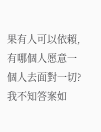果有人可以依賴,有哪個人愿意一個人去面對一切?
我不知答案如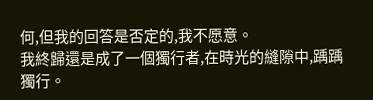何,但我的回答是否定的,我不愿意。
我終歸還是成了一個獨行者,在時光的縫隙中,踽踽獨行。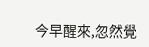今早醒來,忽然覺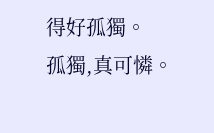得好孤獨。
孤獨,真可憐。